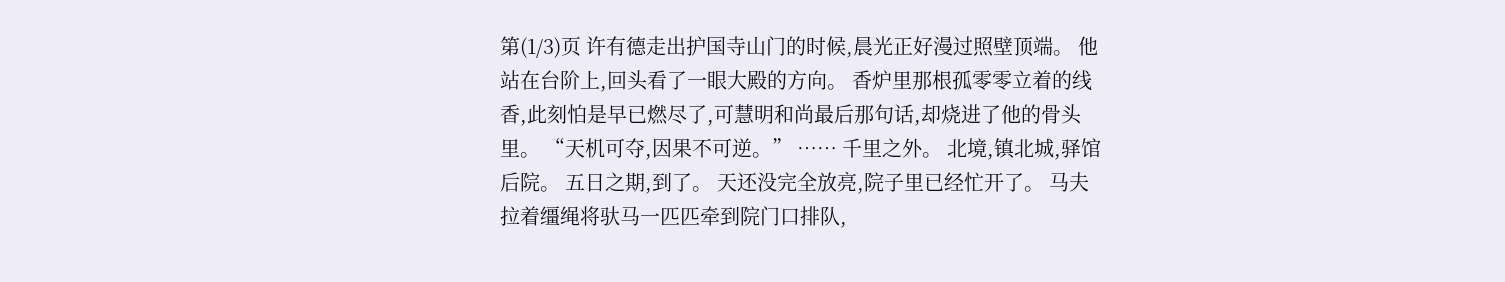第(1/3)页 许有德走出护国寺山门的时候,晨光正好漫过照壁顶端。 他站在台阶上,回头看了一眼大殿的方向。 香炉里那根孤零零立着的线香,此刻怕是早已燃尽了,可慧明和尚最后那句话,却烧进了他的骨头里。 “天机可夺,因果不可逆。” …… 千里之外。 北境,镇北城,驿馆后院。 五日之期,到了。 天还没完全放亮,院子里已经忙开了。 马夫拉着缰绳将驮马一匹匹牵到院门口排队,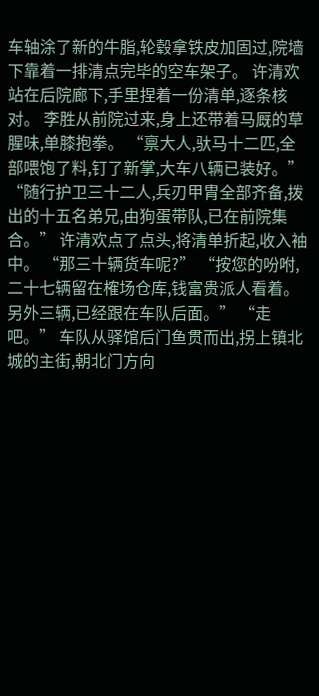车轴涂了新的牛脂,轮毂拿铁皮加固过,院墙下靠着一排清点完毕的空车架子。 许清欢站在后院廊下,手里捏着一份清单,逐条核对。 李胜从前院过来,身上还带着马厩的草腥味,单膝抱拳。 “禀大人,驮马十二匹,全部喂饱了料,钉了新掌,大车八辆已装好。” “随行护卫三十二人,兵刃甲胄全部齐备,拨出的十五名弟兄,由狗蛋带队,已在前院集合。” 许清欢点了点头,将清单折起,收入袖中。 “那三十辆货车呢?” “按您的吩咐,二十七辆留在榷场仓库,钱富贵派人看着。另外三辆,已经跟在车队后面。” “走吧。” 车队从驿馆后门鱼贯而出,拐上镇北城的主街,朝北门方向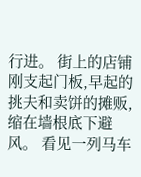行进。 街上的店铺刚支起门板,早起的挑夫和卖饼的摊贩,缩在墙根底下避风。 看见一列马车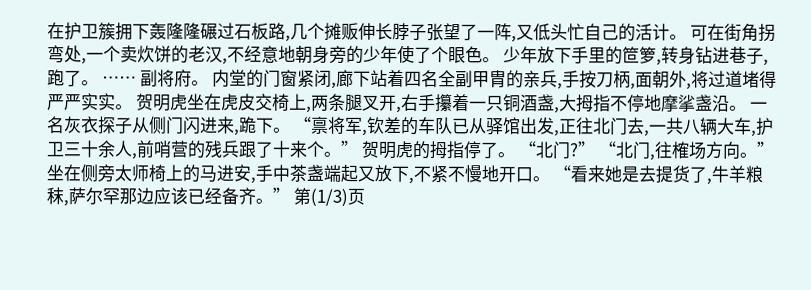在护卫簇拥下轰隆隆碾过石板路,几个摊贩伸长脖子张望了一阵,又低头忙自己的活计。 可在街角拐弯处,一个卖炊饼的老汉,不经意地朝身旁的少年使了个眼色。 少年放下手里的笸箩,转身钻进巷子,跑了。 …… 副将府。 内堂的门窗紧闭,廊下站着四名全副甲胄的亲兵,手按刀柄,面朝外,将过道堵得严严实实。 贺明虎坐在虎皮交椅上,两条腿叉开,右手攥着一只铜酒盏,大拇指不停地摩挲盏沿。 一名灰衣探子从侧门闪进来,跪下。 “禀将军,钦差的车队已从驿馆出发,正往北门去,一共八辆大车,护卫三十余人,前哨营的残兵跟了十来个。” 贺明虎的拇指停了。 “北门?” “北门,往榷场方向。” 坐在侧旁太师椅上的马进安,手中茶盏端起又放下,不紧不慢地开口。 “看来她是去提货了,牛羊粮秣,萨尔罕那边应该已经备齐。” 第(1/3)页